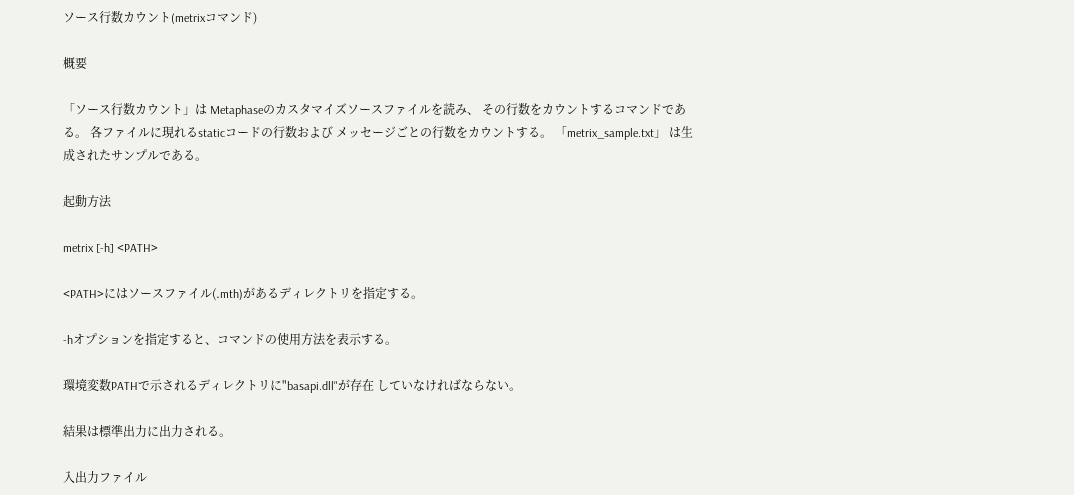ソース行数カウント(metrixコマンド)

概要

「ソース行数カウント」は Metaphaseのカスタマイズソースファイルを読み、 その行数をカウントするコマンドである。 各ファイルに現れるstaticコードの行数および メッセージごとの行数をカウントする。 「metrix_sample.txt」 は生成されたサンプルである。

起動方法

metrix [-h] <PATH>

<PATH>にはソースファイル(.mth)があるディレクトリを指定する。

-hオプションを指定すると、コマンドの使用方法を表示する。

環境変数PATHで示されるディレクトリに"basapi.dll"が存在 していなければならない。

結果は標準出力に出力される。

入出力ファイル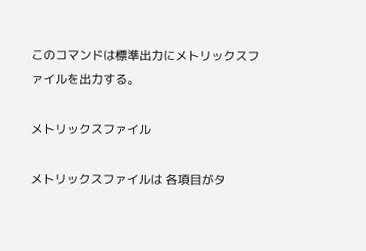このコマンドは標準出力にメトリックスファイルを出力する。

メトリックスファイル

メトリックスファイルは 各項目がタ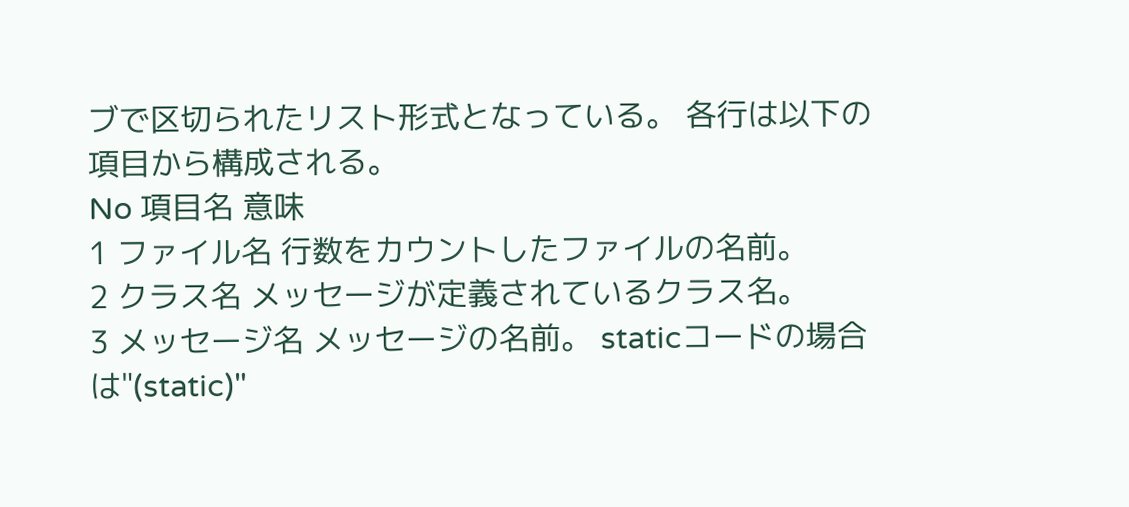ブで区切られたリスト形式となっている。 各行は以下の項目から構成される。
No 項目名 意味
1 ファイル名 行数をカウントしたファイルの名前。
2 クラス名 メッセージが定義されているクラス名。
3 メッセージ名 メッセージの名前。 staticコードの場合は"(static)"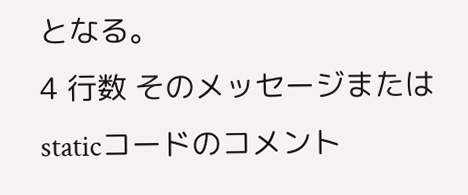となる。
4 行数 そのメッセージまたはstaticコードのコメント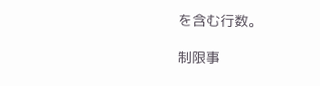を含む行数。

制限事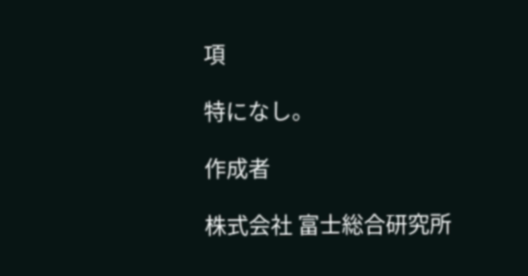項

特になし。

作成者

株式会社 富士総合研究所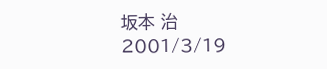坂本 治
2001/3/19